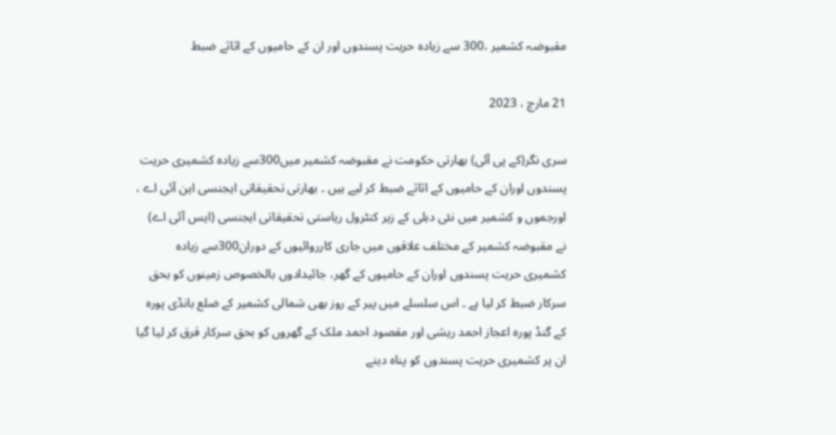مقبوضہ کشمیر ،300 سے زیادہ حریت پسندوں اور ان کے حامیوں کے اثاثے ضبط

21 مارچ ، 2023

سری نگر(کے پی آئی) بھارتی حکومت نے مقبوضہ کشمیر میں300سے زیادہ کشمیری حریت پسندوں اوران کے حامیوں کے اثاثے ضبط کر لیے ہیں ۔ بھارتی تحقیقاتی ایجنسی این آئی اے ، اورجموں و کشمیر میں نئی دہلی کے زیر کنٹرول ریاستی تحقیقاتی ایجنسی (ایس آئی اے) نے مقبوضہ کشمیر کے مختلف علاقوں میں جاری کارروائیوں کے دوران300سے زیادہ کشمیری حریت پسندوں اوران کے حامیوں کے گھر، جائیدادوں بالخصوص زمینوں کو بحق سرکار ضبط کر لیا ہے ۔ اس سلسلے میں پیر کے روز بھی شمالی کشمیر کے ضلع بانڈی پورہ کے گنڈ پورہ اعجاز احمد ریشی اور مقصود احمد ملک کے گھروں کو بحق سرکار قرق کر لیا گیا ان پر کشمیری حریت پسندوں کو پناہ دینے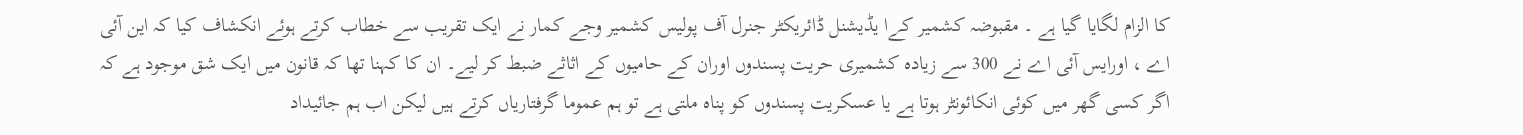کا الزام لگایا گیا ہے ۔ مقبوضہ کشمیر کےا یڈیشنل ڈائریکٹر جنرل آف پولیس کشمیر وجے کمار نے ایک تقریب سے خطاب کرتے ہوئے انکشاف کیا کہ این آئی اے ، اورایس آئی اے نے 300 سے زیادہ کشمیری حریت پسندوں اوران کے حامیوں کے اثاثے ضبط کر لیے۔ ان کا کہنا تھا کہ قانون میں ایک شق موجود ہے کہ اگر کسی گھر میں کوئی انکائونٹر ہوتا ہے یا عسکریت پسندوں کو پناہ ملتی ہے تو ہم عموما گرفتاریاں کرتے ہیں لیکن اب ہم جائیداد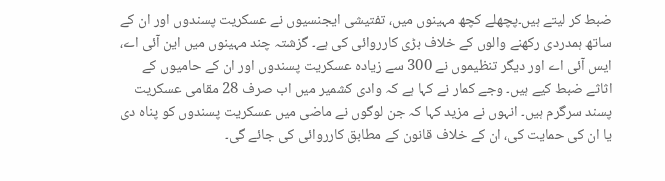ضبط کر لیتے ہیں۔پچھلے کچھ مہینوں میں، تفتیشی ایجنسیوں نے عسکریت پسندوں اور ان کے ساتھ ہمدردی رکھنے والوں کے خلاف بڑی کارروائی کی ہے۔ گزشتہ چند مہینوں میں این آئی اے، ایس آئی اے اور دیگر تنظیموں نے 300 سے زیادہ عسکریت پسندوں اور ان کے حامیوں کے اثاثے ضبط کیے ہیں۔ وجے کمار نے کہا ہے کہ وادی کشمیر میں اب صرف 28 مقامی عسکریت پسند سرگرم ہیں۔ انہوں نے مزید کہا کہ جن لوگوں نے ماضی میں عسکریت پسندوں کو پناہ دی یا ان کی حمایت کی، ان کے خلاف قانون کے مطابق کارروائی کی جائے گی۔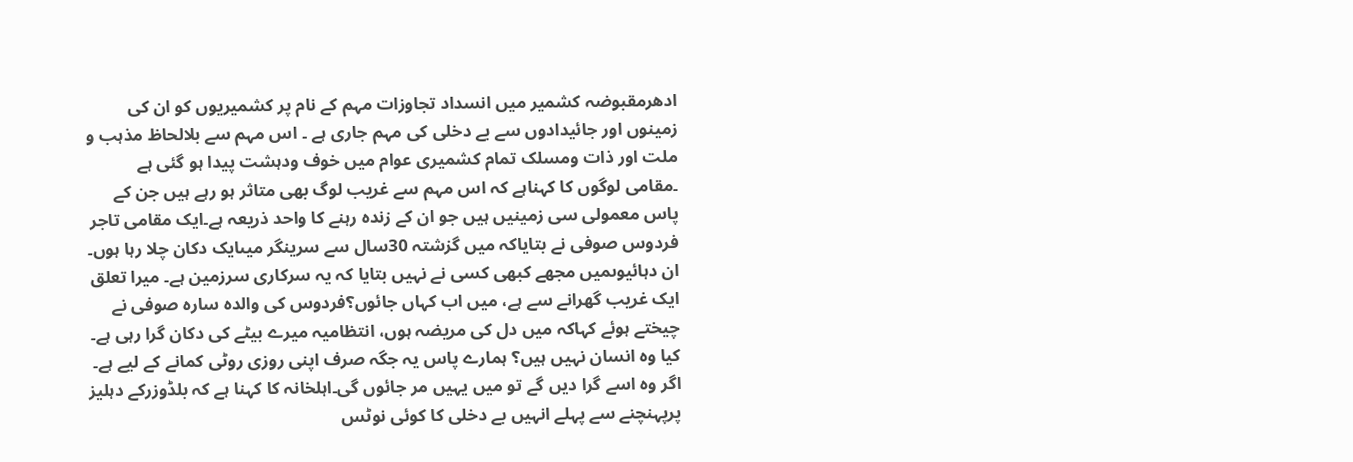ادھرمقبوضہ کشمیر میں انسداد تجاوزات مہم کے نام پر کشمیریوں کو ان کی زمینوں اور جائیدادوں سے بے دخلی کی مہم جاری ہے ۔ اس مہم سے بلالحاظ مذہب و ملت اور ذات ومسلک تمام کشمیری عوام میں خوف ودہشت پیدا ہو گئی ہے ۔مقامی لوگوں کا کہناہے کہ اس مہم سے غریب لوگ بھی متاثر ہو رہے ہیں جن کے پاس معمولی سی زمینیں ہیں جو ان کے زندہ رہنے کا واحد ذریعہ ہے۔ایک مقامی تاجر فردوس صوفی نے بتایاکہ میں گزشتہ 30سال سے سرینگر میںایک دکان چلا رہا ہوں۔ ان دہائیوںمیں مجھے کبھی کسی نے نہیں بتایا کہ یہ سرکاری سرزمین ہے۔ میرا تعلق ایک غریب گھرانے سے ہے، میں اب کہاں جائوں؟فردوس کی والدہ سارہ صوفی نے چیختے ہوئے کہاکہ میں دل کی مریضہ ہوں، انتظامیہ میرے بیٹے کی دکان گرا رہی ہے۔ کیا وہ انسان نہیں ہیں؟ ہمارے پاس یہ جگہ صرف اپنی روزی روٹی کمانے کے لیے ہے۔ اگر وہ اسے گرا دیں گے تو میں یہیں مر جائوں گی۔اہلخانہ کا کہنا ہے کہ بلڈوزرکے دہلیز پرپہنچنے سے پہلے انہیں بے دخلی کا کوئی نوٹس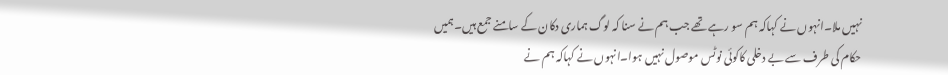نہیں ملا۔انہوں نے کہاکہ ہم سو رہے تھے جب ہم نے سنا کہ لوگ ہماری دکان کے سامنے جمع ہیں۔ہمیں حکام کی طرف سے بے دخلی کاکوئی نوٹس موصول نہیں ہوا۔انہوں نے کہاکہ ہم نے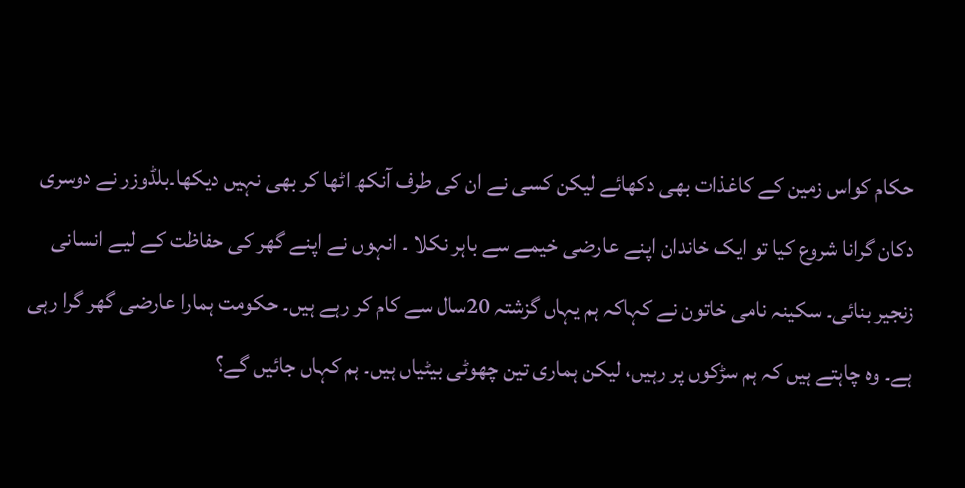حکام کواس زمین کے کاغذات بھی دکھائے لیکن کسی نے ان کی طرف آنکھ اٹھا کر بھی نہیں دیکھا۔بلڈوزر نے دوسری دکان گرانا شروع کیا تو ایک خاندان اپنے عارضی خیمے سے باہر نکلا ۔ انہوں نے اپنے گھر کی حفاظت کے لیے انسانی زنجیر بنائی۔ سکینہ نامی خاتون نے کہاکہ ہم یہاں گزشتہ 20سال سے کام کر رہے ہیں۔ حکومت ہمارا عارضی گھر گرا رہی ہے۔ وہ چاہتے ہیں کہ ہم سڑکوں پر رہیں، لیکن ہماری تین چھوٹی بیٹیاں ہیں۔ ہم کہاں جائیں گے؟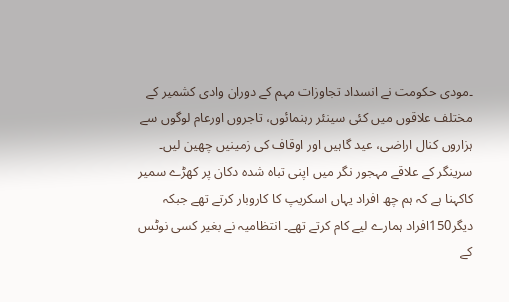۔مودی حکومت نے انسداد تجاوزات مہم کے دوران وادی کشمیر کے مختلف علاقوں میں کئی سینئر رہنمائوں، تاجروں اورعام لوگوں سے ہزاروں کنال اراضی، عید گاہیں اور اوقاف کی زمینیں چھین لیں۔ سرینگر کے علاقے مہجور نگر میں اپنی تباہ شدہ دکان پر کھڑے سمیر کاکہنا ہے کہ ہم چھ افراد یہاں اسکریپ کا کاروبار کرتے تھے جبکہ دیگر150افراد ہمارے لیے کام کرتے تھے۔ انتظامیہ نے بغیر کسی نوٹس کے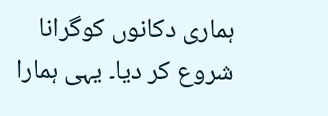ہماری دکانوں کوگرانا شروع کر دیا۔ یہی ہمارا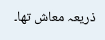ذریعہ معاش تھا۔